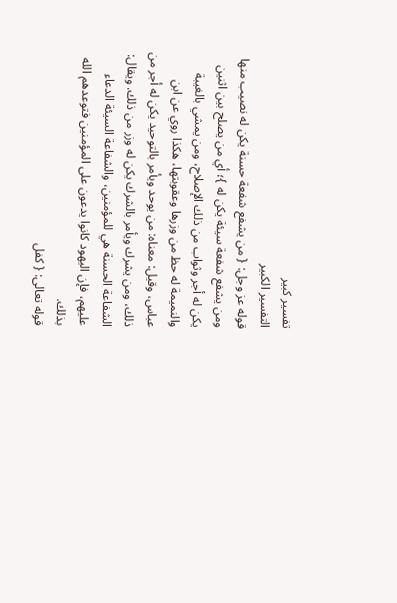تفسير کبير
التفسير الكبير
قوله عز وجل: { من يشفع شفعة حسنة يكن له نصيب منها ومن يشفع شفعة سيئة يكن له }؛ أي من يصلح بين اثنين يكن له أجر وثواب من ذلك الإصلاح، ومن يمشي بالغيبة والنميمة له حظ من وزرها وعقوبتها، هكذا روي عن ابن عباس، وقيل: معناه: من يوحد ويأمر بالتوحيد يكن له أجر من ذلك، ومن يشرك ويأمر بالشرك يكن له وزر من ذلك. ويقال: الشفاعة الحسنة هي للمؤمنين، والشفاعة السيئة الدعاء عليهم، فإن اليهود كانوا يدعون على المؤمنين فتوعدهم الله بذلك.
قوله تعالى: { كفل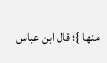منها }؛ قال ابن عباس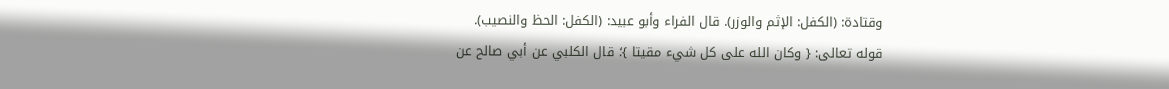وقتادة: (الكفل: الإثم والوزر). قال الفراء وأبو عبيد: (الكفل: الحظ والنصيب).
قوله تعالى: { وكان الله على كل شيء مقيتا }؛ قال الكلبي عن أبي صالح عن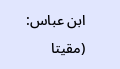ابن عباس: (مقيتا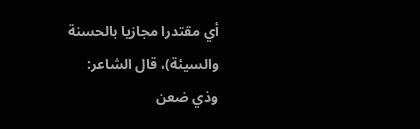أي مقتدرا مجازيا بالحسنة والسيئة)، قال الشاعر:
وذي ضعن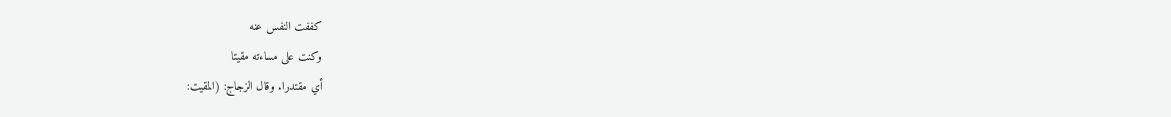كففت النفس عنه
وكنت على مساءته مقيتا
أي مقتدرا. وقال الزجاج: (المقيت: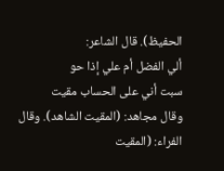الحفيظ). قال الشاعر:
ألي الفضل أم علي إذا حو
سبت أني على الحساب مقيت
وقال مجاهد: (المقيت الشاهد). وقال الفراء: (المقيت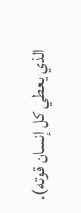الذي يعطي كل إنسان قوته).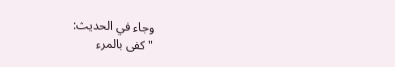وجاء في الحديث:
" كفى بالمرء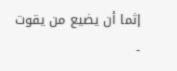إثما أن يضيع من يقوت -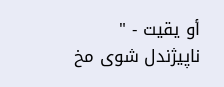أو يقيت - "
ناپیژندل شوی مخ